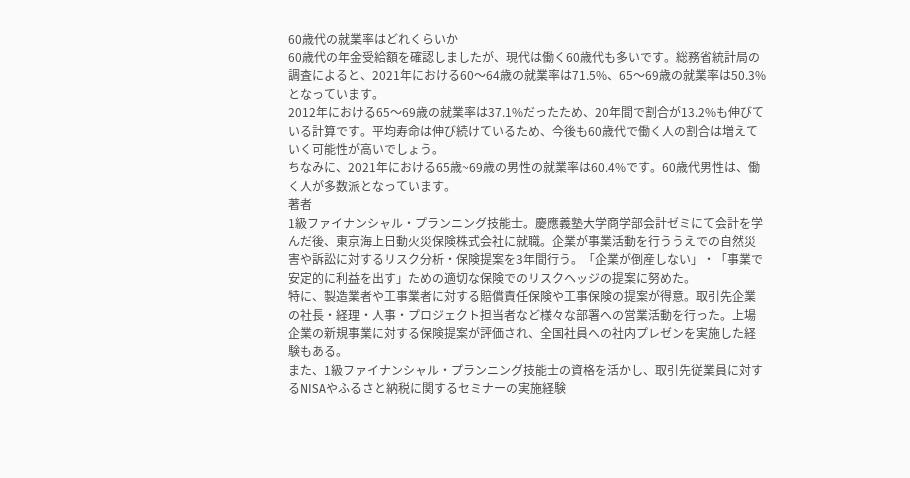60歳代の就業率はどれくらいか
60歳代の年金受給額を確認しましたが、現代は働く60歳代も多いです。総務省統計局の調査によると、2021年における60〜64歳の就業率は71.5%、65〜69歳の就業率は50.3%となっています。
2012年における65〜69歳の就業率は37.1%だったため、20年間で割合が13.2%も伸びている計算です。平均寿命は伸び続けているため、今後も60歳代で働く人の割合は増えていく可能性が高いでしょう。
ちなみに、2021年における65歳~69歳の男性の就業率は60.4%です。60歳代男性は、働く人が多数派となっています。
著者
1級ファイナンシャル・プランニング技能士。慶應義塾大学商学部会計ゼミにて会計を学んだ後、東京海上日動火災保険株式会社に就職。企業が事業活動を行ううえでの自然災害や訴訟に対するリスク分析・保険提案を3年間行う。「企業が倒産しない」・「事業で安定的に利益を出す」ための適切な保険でのリスクヘッジの提案に努めた。
特に、製造業者や工事業者に対する賠償責任保険や工事保険の提案が得意。取引先企業の社長・経理・人事・プロジェクト担当者など様々な部署への営業活動を行った。上場企業の新規事業に対する保険提案が評価され、全国社員への社内プレゼンを実施した経験もある。
また、1級ファイナンシャル・プランニング技能士の資格を活かし、取引先従業員に対するNISAやふるさと納税に関するセミナーの実施経験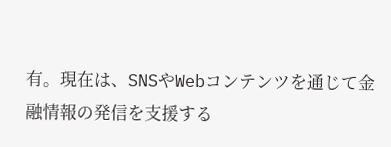有。現在は、SNSやWebコンテンツを通じて金融情報の発信を支援する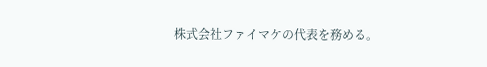株式会社ファイマケの代表を務める。